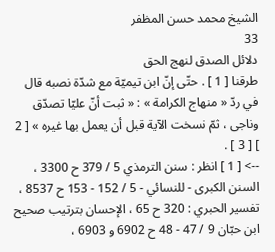الشيخ محمد حسن المظفر
33
دلائل الصدق لنهج الحق
طرقنا [ 1 ] . حتّى إنّ ابن تيميّة مع شدّة نصبه قال في ردّ « منهاج الكرامة » : « ثبت أنّ عليّا تصدّق وناجى ، ثمّ نسخت الآية قبل أن يعمل بها غيره » [ 2 ] [ 3 ] .
--> [ 1 ] انظر : سنن الترمذي 5 / 379 ح 3300 ، السنن الكبرى - للنسائي - 5 / 152 - 153 ح 8537 ، تفسير الحبري : 320 ح 65 ، الإحسان بترتيب صحيح ابن حبّان 9 / 47 - 48 ح 6902 و 6903 ،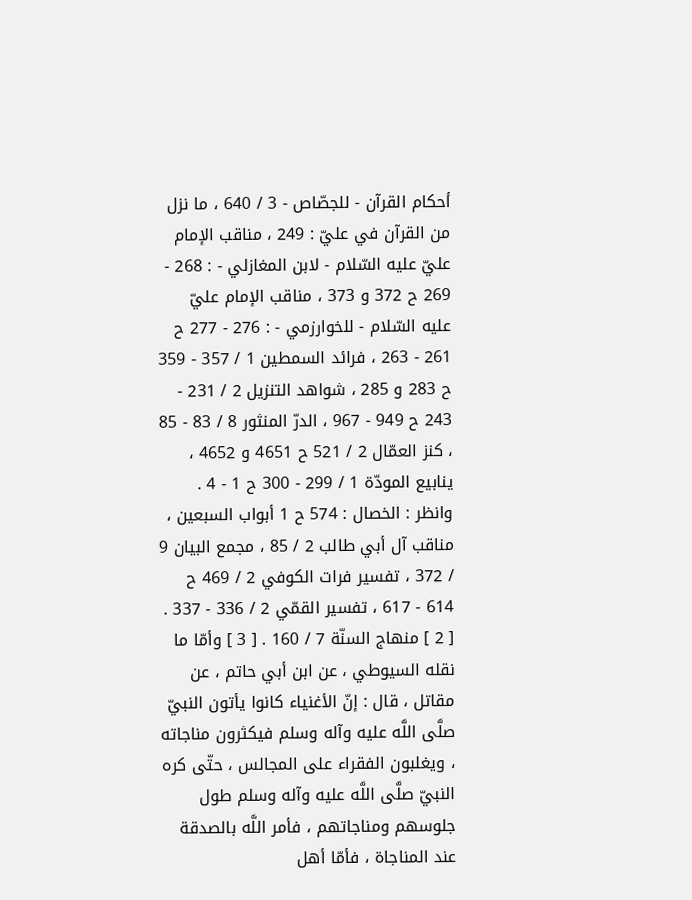أحكام القرآن - للجصّاص - 3 / 640 ، ما نزل من القرآن في عليّ : 249 ، مناقب الإمام عليّ عليه السّلام - لابن المغازلي - : 268 - 269 ح 372 و 373 ، مناقب الإمام عليّ عليه السّلام - للخوارزمي - : 276 - 277 ح 261 - 263 ، فرائد السمطين 1 / 357 - 359 ح 283 و 285 ، شواهد التنزيل 2 / 231 - 243 ح 949 - 967 ، الدرّ المنثور 8 / 83 - 85 ، كنز العمّال 2 / 521 ح 4651 و 4652 ، ينابيع المودّة 1 / 299 - 300 ح 1 - 4 . وانظر : الخصال : 574 ح 1 أبواب السبعين ، مناقب آل أبي طالب 2 / 85 ، مجمع البيان 9 / 372 ، تفسير فرات الكوفي 2 / 469 ح 614 - 617 ، تفسير القمّي 2 / 336 - 337 . [ 2 ] منهاج السنّة 7 / 160 . [ 3 ] وأمّا ما نقله السيوطي ، عن ابن أبي حاتم ، عن مقاتل ، قال : إنّ الأغنياء كانوا يأتون النبيّ صلَّى اللَّه عليه وآله وسلم فيكثرون مناجاته ، ويغلبون الفقراء على المجالس ، حتّى كره النبيّ صلَّى اللَّه عليه وآله وسلم طول جلوسهم ومناجاتهم ، فأمر اللَّه بالصدقة عند المناجاة ، فأمّا أهل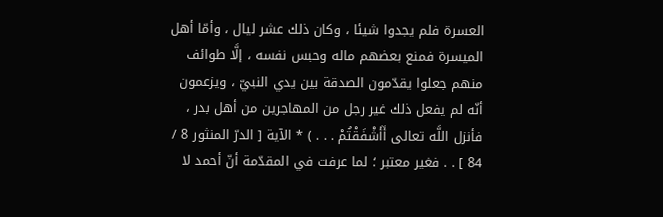العسرة فلم يجدوا شيئا ، وكان ذلك عشر ليال ، وأمّا أهل الميسرة فمنع بعضهم ماله وحبس نفسه ، إلَّا طوائف منهم جعلوا يقدّمون الصدقة بين يدي النبيّ ، ويزعمون أنّه لم يفعل ذلك غير رجل من المهاجرين من أهل بدر ، فأنزل اللَّه تعالى أَأَشْفَقْتُمْ . . . ) * الآية [ الدرّ المنثور 8 / 84 ] . . فغير معتبر ؛ لما عرفت في المقدّمة أنّ أحمد لا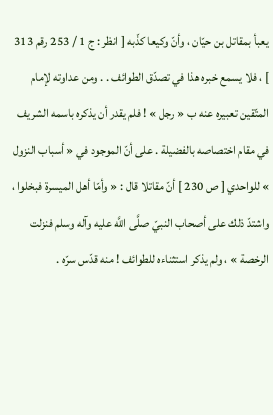يعبأ بمقاتل بن حيّان ، وأنّ وكيعا كذّبه [ انظر : ج 1 / 253 رقم 313 ] ، فلا يسمع خبره هذا في تصدّق الطوائف . . ومن عداوته لإمام المتّقين تعبيره عنه ب « رجل » ! فلم يقدر أن يذكره باسمه الشريف في مقام اختصاصه بالفضيلة . على أنّ الموجود في « أسباب النزول » للواحدي [ ص 230 ] أنّ مقاتلا قال : « وأمّا أهل الميسرة فبخلوا ، واشتدّ ذلك على أصحاب النبيّ صلَّى اللَّه عليه وآله وسلم فنزلت الرخصة » ، ولم يذكر استثناءه للطوائف ! منه قدّس سرّه .